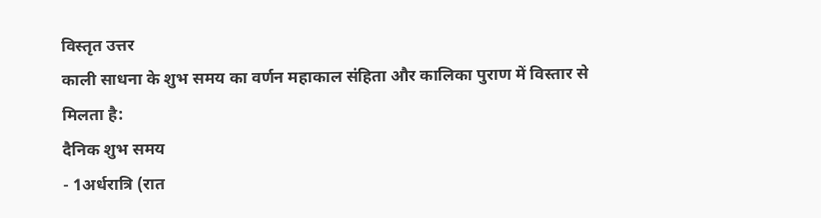विस्तृत उत्तर
काली साधना के शुभ समय का वर्णन महाकाल संहिता और कालिका पुराण में विस्तार से मिलता है:
दैनिक शुभ समय
- 1अर्धरात्रि (रात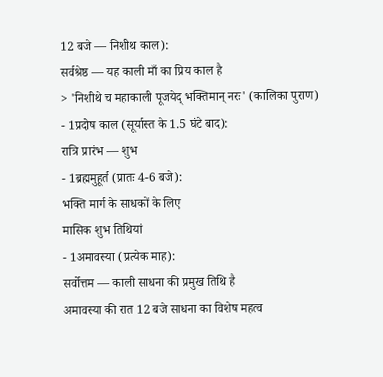12 बजे — निशीथ काल):
सर्वश्रेष्ठ — यह काली माँ का प्रिय काल है
> 'निशीथे च महाकाली पूजयेद् भक्तिमान् नरः' (कालिका पुराण)
- 1प्रदोष काल (सूर्यास्त के 1.5 घंटे बाद):
रात्रि प्रारंभ — शुभ
- 1ब्रह्ममुहूर्त (प्रातः 4-6 बजे):
भक्ति मार्ग के साधकों के लिए
मासिक शुभ तिथियां
- 1अमावस्या (प्रत्येक माह):
सर्वोत्तम — काली साधना की प्रमुख तिथि है
अमावस्या की रात 12 बजे साधना का विशेष महत्व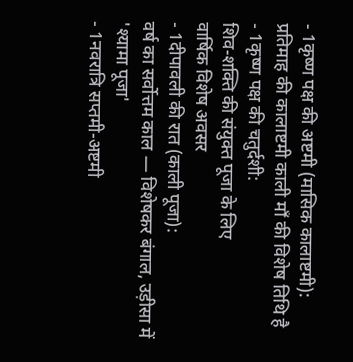- 1कृष्ण पक्ष की अष्टमी (मासिक कालाष्टमी):
प्रतिमाह की कालाष्टमी काली माँ की विशेष तिथि है
- 1कृष्ण पक्ष की चतुर्दशी:
शिव-शक्ति की संयुक्त पूजा के लिए
वार्षिक विशेष अवसर
- 1दीपावली की रात (काली पूजा):
वर्ष का सर्वोत्तम काल — विशेषकर बंगाल, उड़ीसा में 'श्यामा पूजा'
- 1नवरात्रि सप्तमी-अष्टमी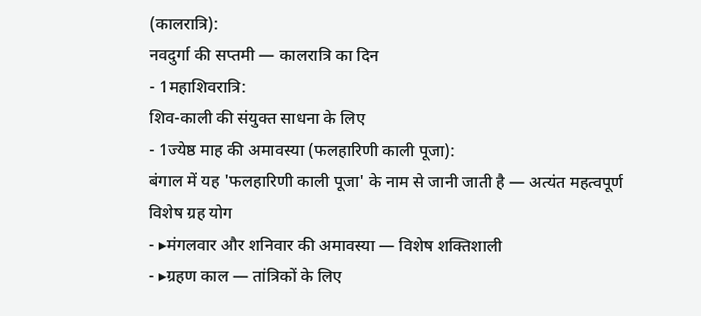(कालरात्रि):
नवदुर्गा की सप्तमी — कालरात्रि का दिन
- 1महाशिवरात्रि:
शिव-काली की संयुक्त साधना के लिए
- 1ज्येष्ठ माह की अमावस्या (फलहारिणी काली पूजा):
बंगाल में यह 'फलहारिणी काली पूजा' के नाम से जानी जाती है — अत्यंत महत्वपूर्ण
विशेष ग्रह योग
- ▸मंगलवार और शनिवार की अमावस्या — विशेष शक्तिशाली
- ▸ग्रहण काल — तांत्रिकों के लिए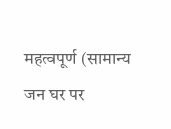महत्वपूर्ण (सामान्य जन घर पर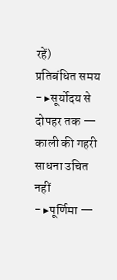रहें)
प्रतिबंधित समय
- ▸सूर्योदय से दोपहर तक — काली की गहरी साधना उचित नहीं
- ▸पूर्णिमा —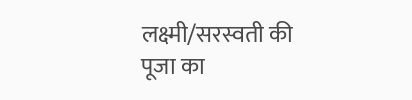लक्ष्मी/सरस्वती की पूजा का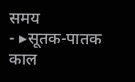समय
- ▸सूतक-पातक काल